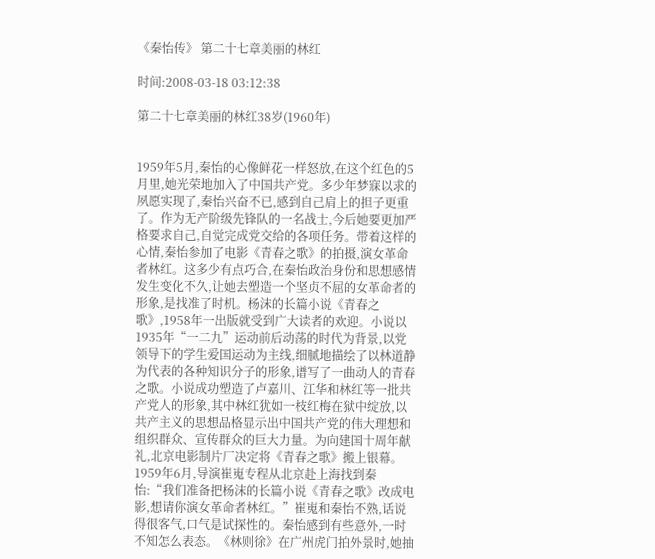《秦怡传》 第二十七章美丽的林红

时间:2008-03-18 03:12:38

第二十七章美丽的林红38岁(1960年)


1959年5月,秦怡的心像鲜花一样怒放,在这个红色的5月里,她光荣地加入了中国共产党。多少年梦寐以求的夙愿实现了,秦怡兴奋不已,感到自己肩上的担子更重了。作为无产阶级先锋队的一名战士,今后她要更加严格要求自己,自觉完成党交给的各项任务。带着这样的心情,秦怡参加了电影《青春之歌》的拍摄,演女革命者林红。这多少有点巧合,在秦怡政治身份和思想感情发生变化不久,让她去塑造一个坚贞不屈的女革命者的形象,是找准了时机。杨沫的长篇小说《青春之歌》,1958年一出版就受到广大读者的欢迎。小说以1935年“一二九”运动前后动荡的时代为背景,以党领导下的学生爱国运动为主线,细腻地描绘了以林道静为代表的各种知识分子的形象,谱写了一曲动人的青春之歌。小说成功塑造了卢嘉川、江华和林红等一批共产党人的形象,其中林红犹如一枝红梅在狱中绽放,以共产主义的思想品格显示出中国共产党的伟大理想和组织群众、宣传群众的巨大力量。为向建国十周年献礼,北京电影制片厂决定将《青春之歌》搬上银幕。1959年6月,导演崔嵬专程从北京赴上海找到秦怡:“我们准备把杨沫的长篇小说《青春之歌》改成电影,想请你演女革命者林红。”崔嵬和秦怡不熟,话说得很客气,口气是试探性的。秦怡感到有些意外,一时不知怎么表态。《林则徐》在广州虎门拍外景时,她抽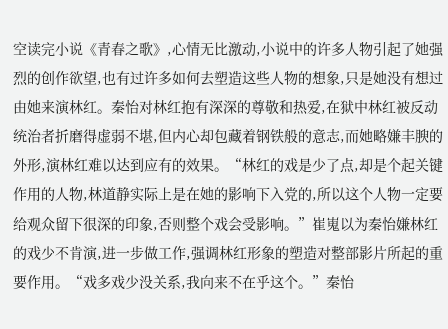空读完小说《青春之歌》,心情无比激动,小说中的许多人物引起了她强烈的创作欲望,也有过许多如何去塑造这些人物的想象,只是她没有想过由她来演林红。秦怡对林红抱有深深的尊敬和热爱,在狱中林红被反动统治者折磨得虚弱不堪,但内心却包藏着钢铁般的意志,而她略嫌丰腴的外形,演林红难以达到应有的效果。“林红的戏是少了点,却是个起关键作用的人物,林道静实际上是在她的影响下入党的,所以这个人物一定要给观众留下很深的印象,否则整个戏会受影响。”崔嵬以为秦怡嫌林红的戏少不肯演,进一步做工作,强调林红形象的塑造对整部影片所起的重要作用。“戏多戏少没关系,我向来不在乎这个。”秦怡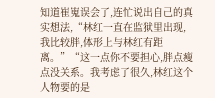知道崔嵬误会了,连忙说出自己的真实想法,“林红一直在监狱里出现,我比较胖,体形上与林红有距离。”“这一点你不要担心,胖点瘦点没关系。我考虑了很久,林红这个人物要的是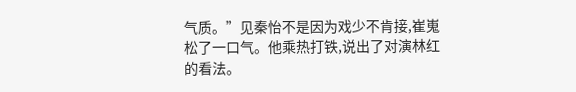气质。”见秦怡不是因为戏少不肯接,崔嵬松了一口气。他乘热打铁,说出了对演林红的看法。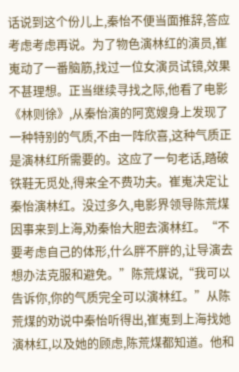话说到这个份儿上,秦怡不便当面推辞,答应考虑考虑再说。为了物色演林红的演员,崔嵬动了一番脑筋,找过一位女演员试镜,效果不甚理想。正当继续寻找之际,他看了电影《林则徐》,从秦怡演的阿宽嫂身上发现了一种特别的气质,不由一阵欣喜,这种气质正是演林红所需要的。这应了一句老话,踏破铁鞋无觅处,得来全不费功夫。崔嵬决定让秦怡演林红。没过多久,电影界领导陈荒煤因事来到上海,劝秦怡大胆去演林红。“不要考虑自己的体形,什么胖不胖的,让导演去想办法克服和避免。”陈荒煤说,“我可以告诉你,你的气质完全可以演林红。”从陈荒煤的劝说中秦怡听得出,崔嵬到上海找她演林红,以及她的顾虑,陈荒煤都知道。他和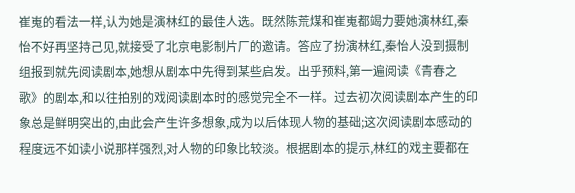崔嵬的看法一样,认为她是演林红的最佳人选。既然陈荒煤和崔嵬都竭力要她演林红,秦怡不好再坚持己见,就接受了北京电影制片厂的邀请。答应了扮演林红,秦怡人没到摄制组报到就先阅读剧本,她想从剧本中先得到某些启发。出乎预料,第一遍阅读《青春之歌》的剧本,和以往拍别的戏阅读剧本时的感觉完全不一样。过去初次阅读剧本产生的印象总是鲜明突出的,由此会产生许多想象,成为以后体现人物的基础;这次阅读剧本感动的程度远不如读小说那样强烈,对人物的印象比较淡。根据剧本的提示,林红的戏主要都在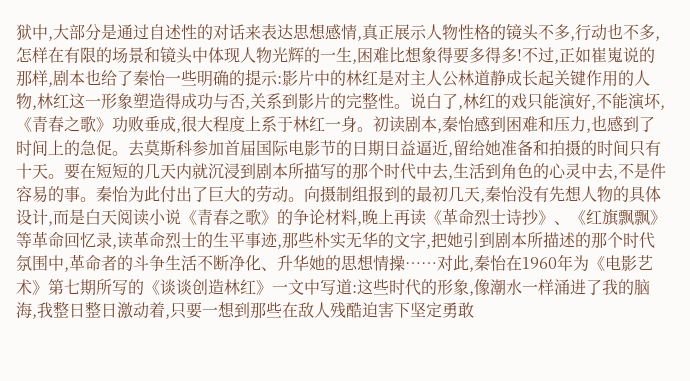狱中,大部分是通过自述性的对话来表达思想感情,真正展示人物性格的镜头不多,行动也不多,怎样在有限的场景和镜头中体现人物光辉的一生,困难比想象得要多得多!不过,正如崔嵬说的那样,剧本也给了秦怡一些明确的提示:影片中的林红是对主人公林道静成长起关键作用的人物,林红这一形象塑造得成功与否,关系到影片的完整性。说白了,林红的戏只能演好,不能演坏,《青春之歌》功败垂成,很大程度上系于林红一身。初读剧本,秦怡感到困难和压力,也感到了时间上的急促。去莫斯科参加首届国际电影节的日期日益逼近,留给她准备和拍摄的时间只有十天。要在短短的几天内就沉浸到剧本所描写的那个时代中去,生活到角色的心灵中去,不是件容易的事。秦怡为此付出了巨大的劳动。向摄制组报到的最初几天,秦怡没有先想人物的具体设计,而是白天阅读小说《青春之歌》的争论材料,晚上再读《革命烈士诗抄》、《红旗飘飘》等革命回忆录,读革命烈士的生平事迹,那些朴实无华的文字,把她引到剧本所描述的那个时代氛围中,革命者的斗争生活不断净化、升华她的思想情操……对此,秦怡在1960年为《电影艺术》第七期所写的《谈谈创造林红》一文中写道:这些时代的形象,像潮水一样涌进了我的脑海,我整日整日激动着,只要一想到那些在敌人残酷迫害下坚定勇敢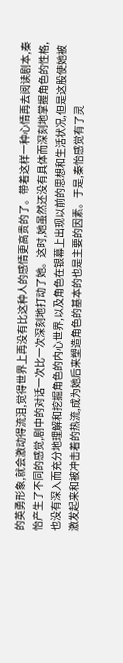的英勇形象,就会激动得流泪,觉得世界上再没有比这种人的感情更高贵的了。带着这样一种心情再去阅读剧本,秦怡产生了不同的感觉,剧中的对话一次比一次深刻地打动了她。这时,她虽然还没有具体而深刻地掌握角色的性格,也没有深入而充分地理解和挖掘角色的内心世界,以及角色在银幕上出现以前的思想和生活状况,但是这股使她被激发起来和被冲击着的热流,成为她后来塑造角色的基本的也是主要的因素。于是,秦怡感觉有了灵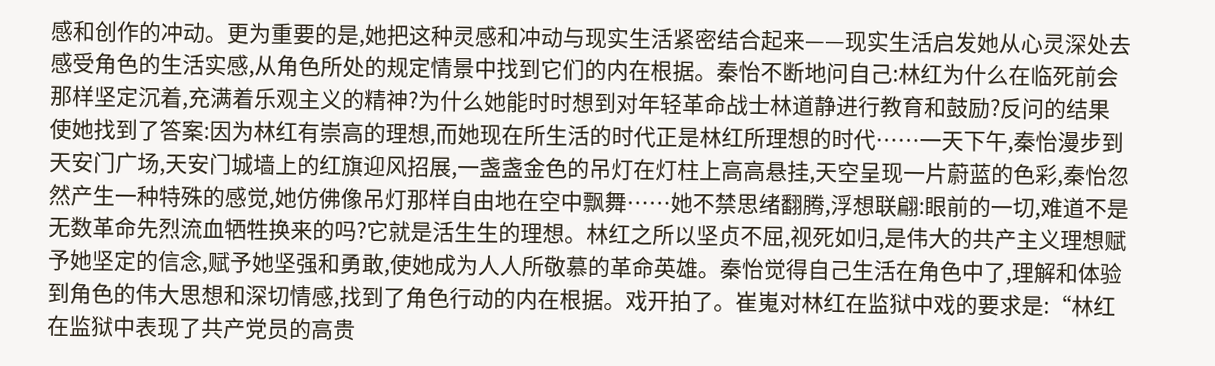感和创作的冲动。更为重要的是,她把这种灵感和冲动与现实生活紧密结合起来——现实生活启发她从心灵深处去感受角色的生活实感,从角色所处的规定情景中找到它们的内在根据。秦怡不断地问自己:林红为什么在临死前会那样坚定沉着,充满着乐观主义的精神?为什么她能时时想到对年轻革命战士林道静进行教育和鼓励?反问的结果使她找到了答案:因为林红有崇高的理想,而她现在所生活的时代正是林红所理想的时代……一天下午,秦怡漫步到天安门广场,天安门城墙上的红旗迎风招展,一盏盏金色的吊灯在灯柱上高高悬挂,天空呈现一片蔚蓝的色彩,秦怡忽然产生一种特殊的感觉,她仿佛像吊灯那样自由地在空中飘舞……她不禁思绪翻腾,浮想联翩:眼前的一切,难道不是无数革命先烈流血牺牲换来的吗?它就是活生生的理想。林红之所以坚贞不屈,视死如归,是伟大的共产主义理想赋予她坚定的信念,赋予她坚强和勇敢,使她成为人人所敬慕的革命英雄。秦怡觉得自己生活在角色中了,理解和体验到角色的伟大思想和深切情感,找到了角色行动的内在根据。戏开拍了。崔嵬对林红在监狱中戏的要求是:“林红在监狱中表现了共产党员的高贵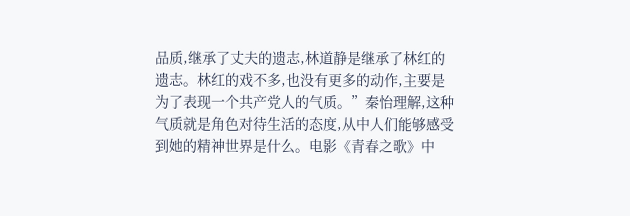品质,继承了丈夫的遗志,林道静是继承了林红的遗志。林红的戏不多,也没有更多的动作,主要是为了表现一个共产党人的气质。”秦怡理解,这种气质就是角色对待生活的态度,从中人们能够感受到她的精神世界是什么。电影《青春之歌》中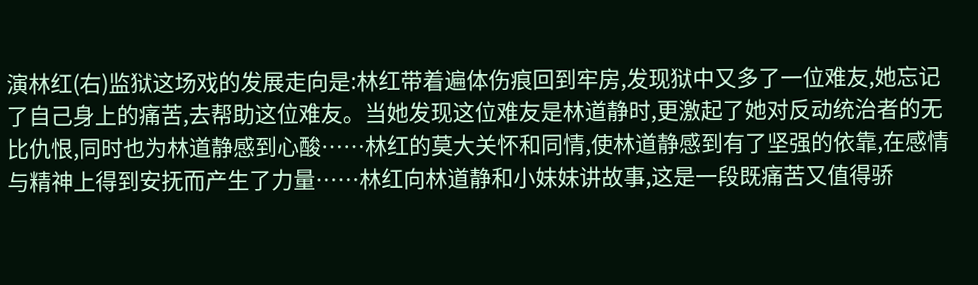演林红(右)监狱这场戏的发展走向是:林红带着遍体伤痕回到牢房,发现狱中又多了一位难友,她忘记了自己身上的痛苦,去帮助这位难友。当她发现这位难友是林道静时,更激起了她对反动统治者的无比仇恨,同时也为林道静感到心酸……林红的莫大关怀和同情,使林道静感到有了坚强的依靠,在感情与精神上得到安抚而产生了力量……林红向林道静和小妹妹讲故事,这是一段既痛苦又值得骄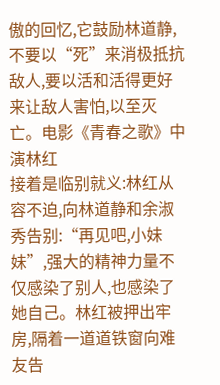傲的回忆,它鼓励林道静,不要以“死”来消极抵抗敌人,要以活和活得更好来让敌人害怕,以至灭亡。电影《青春之歌》中演林红
接着是临别就义:林红从容不迫,向林道静和余淑秀告别:“再见吧,小妹妹”,强大的精神力量不仅感染了别人,也感染了她自己。林红被押出牢房,隔着一道道铁窗向难友告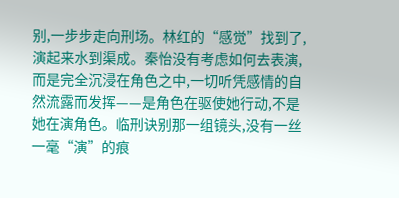别,一步步走向刑场。林红的“感觉”找到了,演起来水到渠成。秦怡没有考虑如何去表演,而是完全沉浸在角色之中,一切听凭感情的自然流露而发挥——是角色在驱使她行动,不是她在演角色。临刑诀别那一组镜头,没有一丝一毫“演”的痕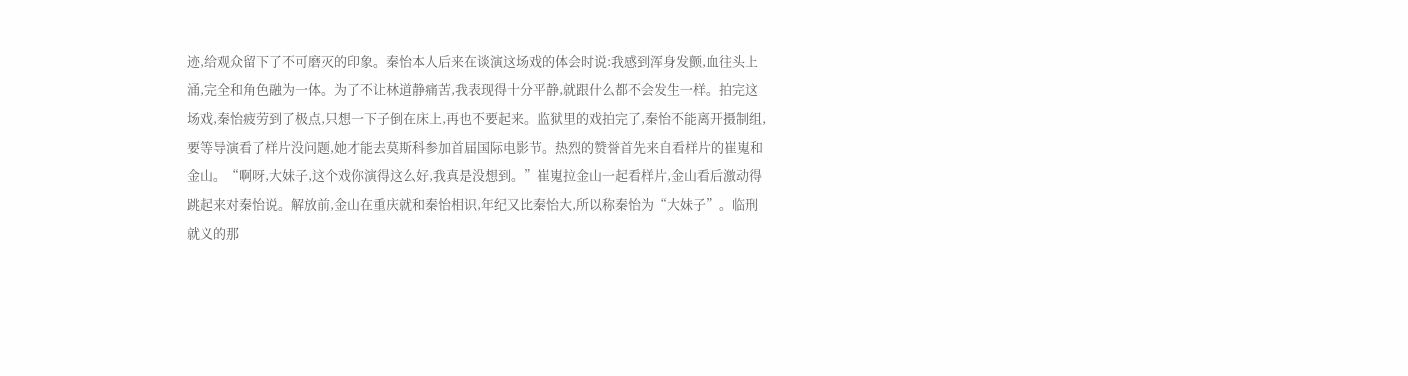迹,给观众留下了不可磨灭的印象。秦怡本人后来在谈演这场戏的体会时说:我感到浑身发颤,血往头上涌,完全和角色融为一体。为了不让林道静痛苦,我表现得十分平静,就跟什么都不会发生一样。拍完这场戏,秦怡疲劳到了极点,只想一下子倒在床上,再也不要起来。监狱里的戏拍完了,秦怡不能离开摄制组,要等导演看了样片没问题,她才能去莫斯科参加首届国际电影节。热烈的赞誉首先来自看样片的崔嵬和金山。“啊呀,大妹子,这个戏你演得这么好,我真是没想到。”崔嵬拉金山一起看样片,金山看后激动得跳起来对秦怡说。解放前,金山在重庆就和秦怡相识,年纪又比秦怡大,所以称秦怡为“大妹子”。临刑就义的那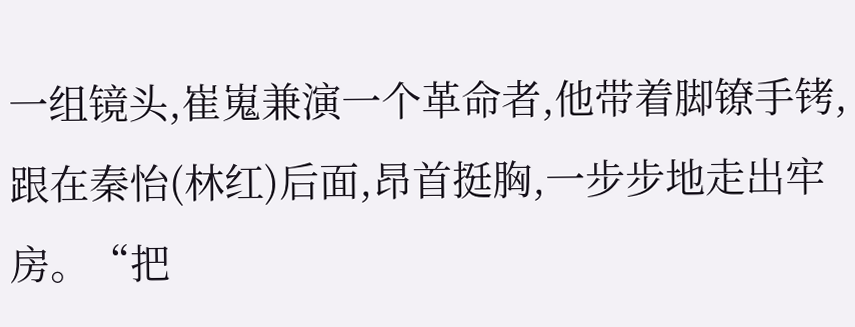一组镜头,崔嵬兼演一个革命者,他带着脚镣手铐,跟在秦怡(林红)后面,昂首挺胸,一步步地走出牢房。“把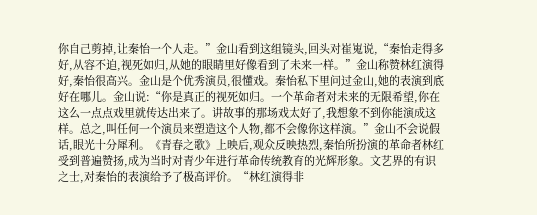你自己剪掉,让秦怡一个人走。”金山看到这组镜头,回头对崔嵬说,“秦怡走得多好,从容不迫,视死如归,从她的眼睛里好像看到了未来一样。”金山称赞林红演得好,秦怡很高兴。金山是个优秀演员,很懂戏。秦怡私下里问过金山,她的表演到底好在哪儿。金山说:“你是真正的视死如归。一个革命者对未来的无限希望,你在这么一点点戏里就传达出来了。讲故事的那场戏太好了,我想象不到你能演成这样。总之,叫任何一个演员来塑造这个人物,都不会像你这样演。”金山不会说假话,眼光十分犀利。《青春之歌》上映后,观众反映热烈,秦怡所扮演的革命者林红受到普遍赞扬,成为当时对青少年进行革命传统教育的光辉形象。文艺界的有识之士,对秦怡的表演给予了极高评价。“林红演得非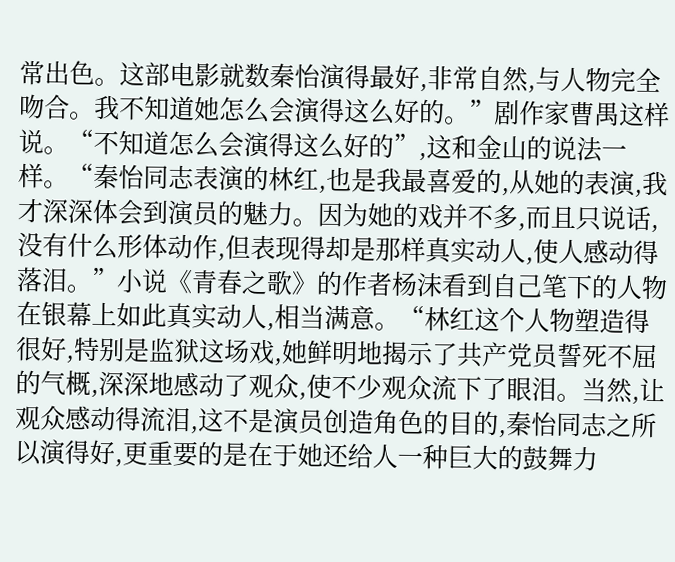常出色。这部电影就数秦怡演得最好,非常自然,与人物完全吻合。我不知道她怎么会演得这么好的。”剧作家曹禺这样说。“不知道怎么会演得这么好的”,这和金山的说法一样。“秦怡同志表演的林红,也是我最喜爱的,从她的表演,我才深深体会到演员的魅力。因为她的戏并不多,而且只说话,没有什么形体动作,但表现得却是那样真实动人,使人感动得落泪。”小说《青春之歌》的作者杨沫看到自己笔下的人物在银幕上如此真实动人,相当满意。“林红这个人物塑造得很好,特别是监狱这场戏,她鲜明地揭示了共产党员誓死不屈的气概,深深地感动了观众,使不少观众流下了眼泪。当然,让观众感动得流泪,这不是演员创造角色的目的,秦怡同志之所以演得好,更重要的是在于她还给人一种巨大的鼓舞力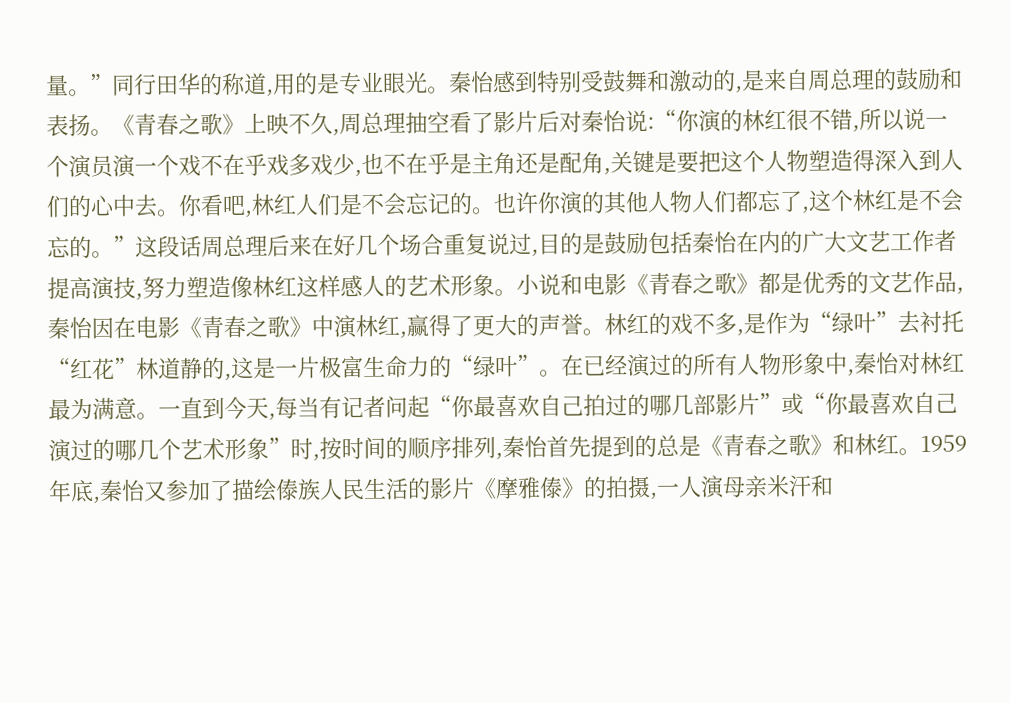量。”同行田华的称道,用的是专业眼光。秦怡感到特别受鼓舞和激动的,是来自周总理的鼓励和表扬。《青春之歌》上映不久,周总理抽空看了影片后对秦怡说:“你演的林红很不错,所以说一个演员演一个戏不在乎戏多戏少,也不在乎是主角还是配角,关键是要把这个人物塑造得深入到人们的心中去。你看吧,林红人们是不会忘记的。也许你演的其他人物人们都忘了,这个林红是不会忘的。”这段话周总理后来在好几个场合重复说过,目的是鼓励包括秦怡在内的广大文艺工作者提高演技,努力塑造像林红这样感人的艺术形象。小说和电影《青春之歌》都是优秀的文艺作品,秦怡因在电影《青春之歌》中演林红,赢得了更大的声誉。林红的戏不多,是作为“绿叶”去衬托“红花”林道静的,这是一片极富生命力的“绿叶”。在已经演过的所有人物形象中,秦怡对林红最为满意。一直到今天,每当有记者问起“你最喜欢自己拍过的哪几部影片”或“你最喜欢自己演过的哪几个艺术形象”时,按时间的顺序排列,秦怡首先提到的总是《青春之歌》和林红。1959年底,秦怡又参加了描绘傣族人民生活的影片《摩雅傣》的拍摄,一人演母亲米汗和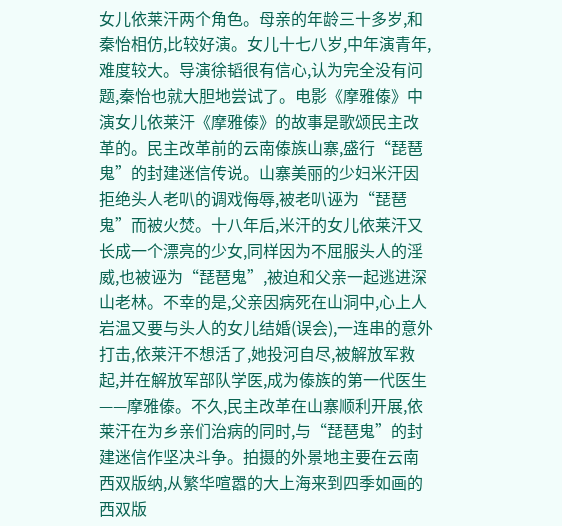女儿依莱汗两个角色。母亲的年龄三十多岁,和秦怡相仿,比较好演。女儿十七八岁,中年演青年,难度较大。导演徐韬很有信心,认为完全没有问题,秦怡也就大胆地尝试了。电影《摩雅傣》中演女儿依莱汗《摩雅傣》的故事是歌颂民主改革的。民主改革前的云南傣族山寨,盛行“琵琶鬼”的封建迷信传说。山寨美丽的少妇米汗因拒绝头人老叭的调戏侮辱,被老叭诬为“琵琶鬼”而被火焚。十八年后,米汗的女儿依莱汗又长成一个漂亮的少女,同样因为不屈服头人的淫威,也被诬为“琵琶鬼”,被迫和父亲一起逃进深山老林。不幸的是,父亲因病死在山洞中,心上人岩温又要与头人的女儿结婚(误会),一连串的意外打击,依莱汗不想活了,她投河自尽,被解放军救起,并在解放军部队学医,成为傣族的第一代医生——摩雅傣。不久,民主改革在山寨顺利开展,依莱汗在为乡亲们治病的同时,与“琵琶鬼”的封建迷信作坚决斗争。拍摄的外景地主要在云南西双版纳,从繁华喧嚣的大上海来到四季如画的西双版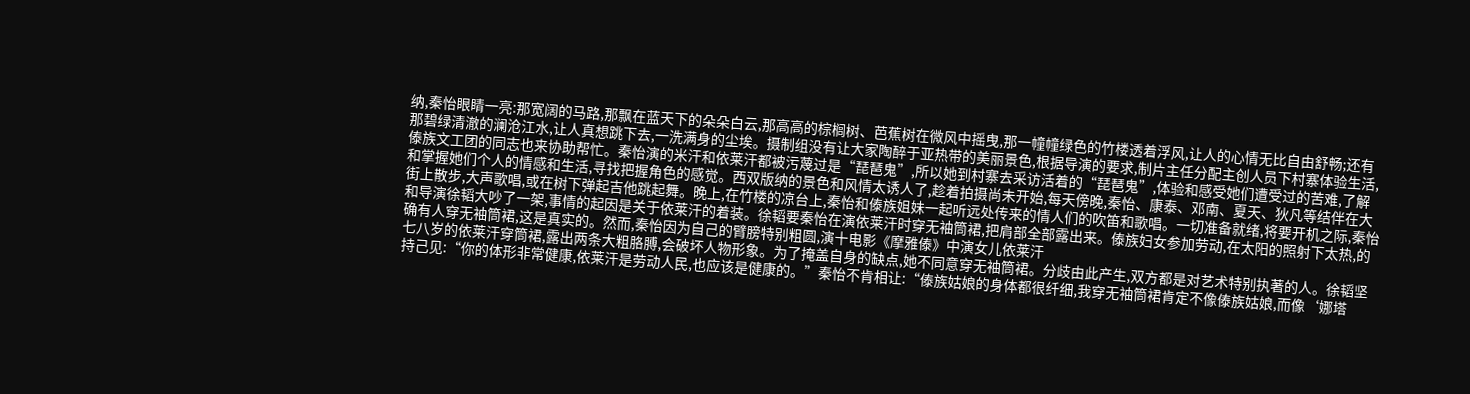纳,秦怡眼睛一亮:那宽阔的马路,那飘在蓝天下的朵朵白云,那高高的棕榈树、芭蕉树在微风中摇曳,那一幢幢绿色的竹楼透着浮风,让人的心情无比自由舒畅;还有那碧绿清澈的澜沧江水,让人真想跳下去,一洗满身的尘埃。摄制组没有让大家陶醉于亚热带的美丽景色,根据导演的要求,制片主任分配主创人员下村寨体验生活,傣族文工团的同志也来协助帮忙。秦怡演的米汗和依莱汗都被污蔑过是“琵琶鬼”,所以她到村寨去采访活着的“琵琶鬼”,体验和感受她们遭受过的苦难,了解和掌握她们个人的情感和生活,寻找把握角色的感觉。西双版纳的景色和风情太诱人了,趁着拍摄尚未开始,每天傍晚,秦怡、康泰、邓南、夏天、狄凡等结伴在大街上散步,大声歌唱,或在树下弹起吉他跳起舞。晚上,在竹楼的凉台上,秦怡和傣族姐妹一起听远处传来的情人们的吹笛和歌唱。一切准备就绪,将要开机之际,秦怡和导演徐韬大吵了一架,事情的起因是关于依莱汗的着装。徐韬要秦怡在演依莱汗时穿无袖筒裙,把肩部全部露出来。傣族妇女参加劳动,在太阳的照射下太热,的确有人穿无袖筒裙,这是真实的。然而,秦怡因为自己的臂膀特别粗圆,演十电影《摩雅傣》中演女儿依莱汗
七八岁的依莱汗穿筒裙,露出两条大粗胳膊,会破坏人物形象。为了掩盖自身的缺点,她不同意穿无袖筒裙。分歧由此产生,双方都是对艺术特别执著的人。徐韬坚持己见:“你的体形非常健康,依莱汗是劳动人民,也应该是健康的。”秦怡不肯相让:“傣族姑娘的身体都很纤细,我穿无袖筒裙肯定不像傣族姑娘,而像‘娜塔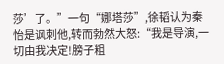莎’了。”一句“娜塔莎”,徐韬认为秦怡是讽刺他,转而勃然大怒:“我是导演,一切由我决定!膀子粗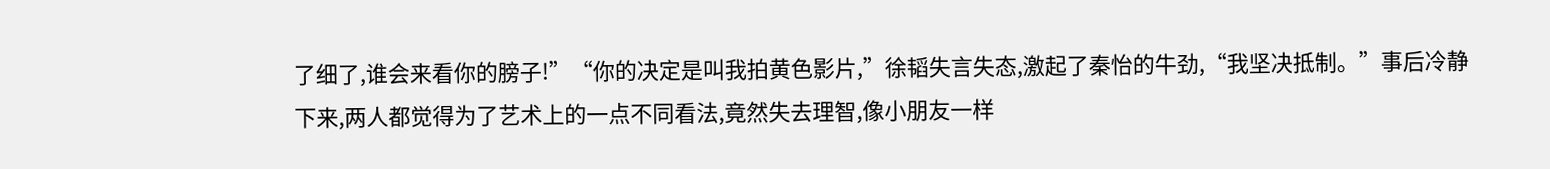了细了,谁会来看你的膀子!”“你的决定是叫我拍黄色影片,”徐韬失言失态,激起了秦怡的牛劲,“我坚决抵制。”事后冷静下来,两人都觉得为了艺术上的一点不同看法,竟然失去理智,像小朋友一样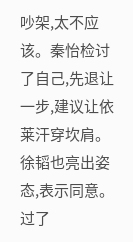吵架,太不应该。秦怡检讨了自己,先退让一步,建议让依莱汗穿坎肩。徐韬也亮出姿态,表示同意。过了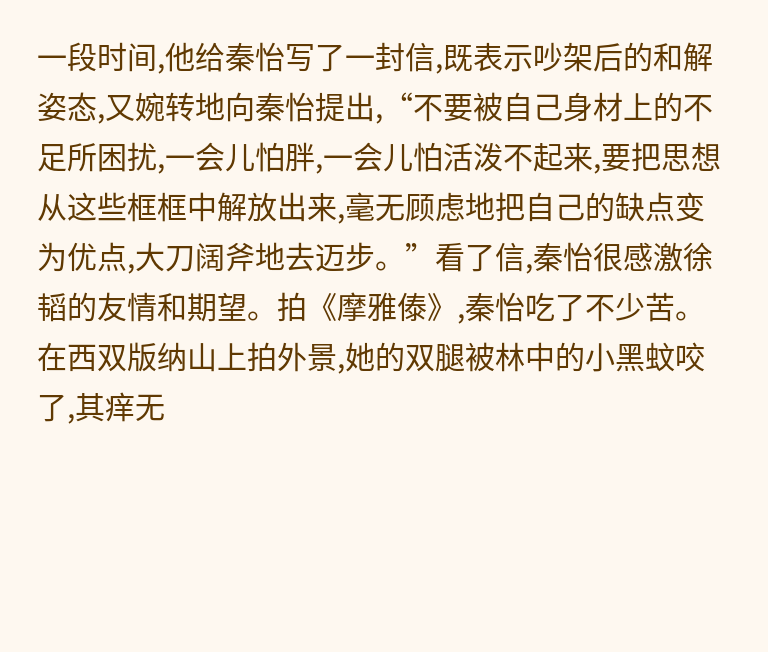一段时间,他给秦怡写了一封信,既表示吵架后的和解姿态,又婉转地向秦怡提出,“不要被自己身材上的不足所困扰,一会儿怕胖,一会儿怕活泼不起来,要把思想从这些框框中解放出来,毫无顾虑地把自己的缺点变为优点,大刀阔斧地去迈步。”看了信,秦怡很感激徐韬的友情和期望。拍《摩雅傣》,秦怡吃了不少苦。在西双版纳山上拍外景,她的双腿被林中的小黑蚊咬了,其痒无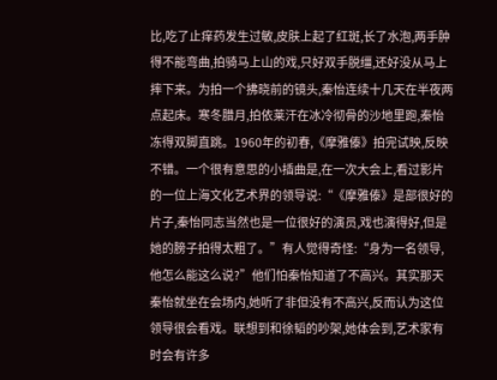比,吃了止痒药发生过敏,皮肤上起了红斑,长了水泡,两手肿得不能弯曲,拍骑马上山的戏,只好双手脱缰,还好没从马上摔下来。为拍一个拂晓前的镜头,秦怡连续十几天在半夜两点起床。寒冬腊月,拍依莱汗在冰冷彻骨的沙地里跑,秦怡冻得双脚直跳。1960年的初春,《摩雅傣》拍完试映,反映不错。一个很有意思的小插曲是,在一次大会上,看过影片的一位上海文化艺术界的领导说:“《摩雅傣》是部很好的片子,秦怡同志当然也是一位很好的演员,戏也演得好,但是她的膀子拍得太粗了。”有人觉得奇怪:“身为一名领导,他怎么能这么说?”他们怕秦怡知道了不高兴。其实那天秦怡就坐在会场内,她听了非但没有不高兴,反而认为这位领导很会看戏。联想到和徐韬的吵架,她体会到,艺术家有时会有许多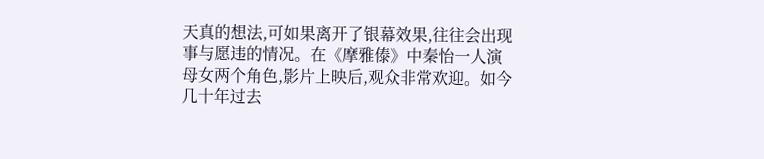天真的想法,可如果离开了银幕效果,往往会出现事与愿违的情况。在《摩雅傣》中秦怡一人演母女两个角色,影片上映后,观众非常欢迎。如今几十年过去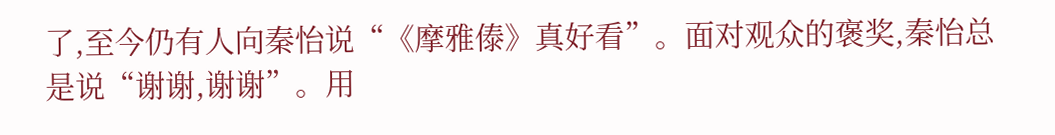了,至今仍有人向秦怡说“《摩雅傣》真好看”。面对观众的褒奖,秦怡总是说“谢谢,谢谢”。用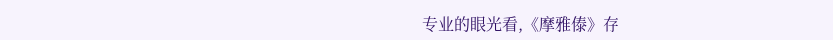专业的眼光看,《摩雅傣》存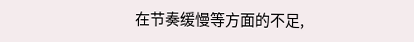在节奏缓慢等方面的不足,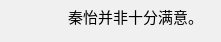秦怡并非十分满意。